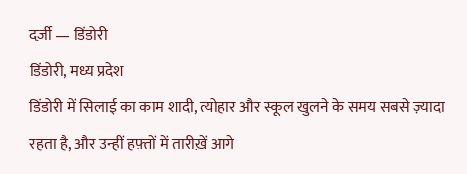दर्ज़ी — डिंडोरी
डिंडोरी, मध्य प्रदेश
डिंडोरी में सिलाई का काम शादी, त्योहार और स्कूल खुलने के समय सबसे ज़्यादा रहता है, और उन्हीं हफ़्तों में तारीख़ें आगे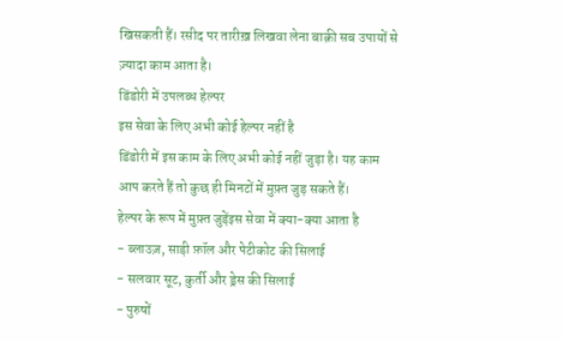खिसकती हैं। रसीद पर तारीख़ लिखवा लेना बाक़ी सब उपायों से ज़्यादा काम आता है।
डिंडोरी में उपलब्ध हेल्पर
इस सेवा के लिए अभी कोई हेल्पर नहीं है
डिंडोरी में इस काम के लिए अभी कोई नहीं जुड़ा है। यह काम आप करते हैं तो कुछ ही मिनटों में मुफ़्त जुड़ सकते हैं।
हेल्पर के रूप में मुफ़्त जुड़ेंइस सेवा में क्या-क्या आता है
- ब्लाउज़, साड़ी फ़ॉल और पेटीकोट की सिलाई
- सलवार सूट, कुर्ती और ड्रेस की सिलाई
- पुरुषों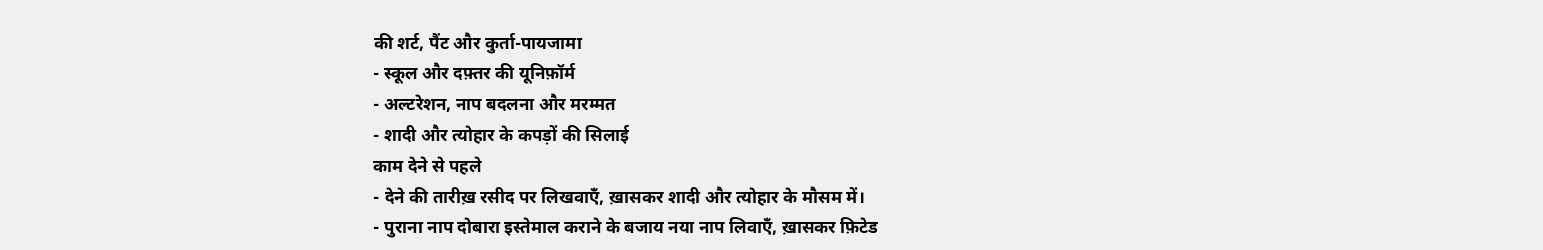की शर्ट, पैंट और कुर्ता-पायजामा
- स्कूल और दफ़्तर की यूनिफ़ॉर्म
- अल्टरेशन, नाप बदलना और मरम्मत
- शादी और त्योहार के कपड़ों की सिलाई
काम देने से पहले
- देने की तारीख़ रसीद पर लिखवाएँ, ख़ासकर शादी और त्योहार के मौसम में।
- पुराना नाप दोबारा इस्तेमाल कराने के बजाय नया नाप लिवाएँ, ख़ासकर फ़िटेड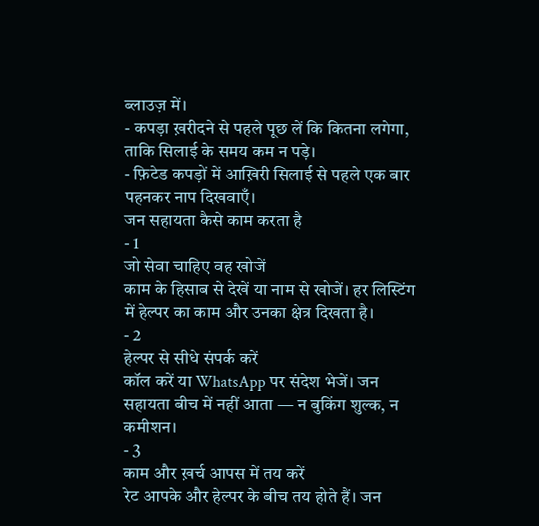ब्लाउज़ में।
- कपड़ा ख़रीदने से पहले पूछ लें कि कितना लगेगा, ताकि सिलाई के समय कम न पड़े।
- फ़िटेड कपड़ों में आख़िरी सिलाई से पहले एक बार पहनकर नाप दिखवाएँ।
जन सहायता कैसे काम करता है
- 1
जो सेवा चाहिए वह खोजें
काम के हिसाब से देखें या नाम से खोजें। हर लिस्टिंग में हेल्पर का काम और उनका क्षेत्र दिखता है।
- 2
हेल्पर से सीधे संपर्क करें
कॉल करें या WhatsApp पर संदेश भेजें। जन सहायता बीच में नहीं आता — न बुकिंग शुल्क, न कमीशन।
- 3
काम और ख़र्च आपस में तय करें
रेट आपके और हेल्पर के बीच तय होते हैं। जन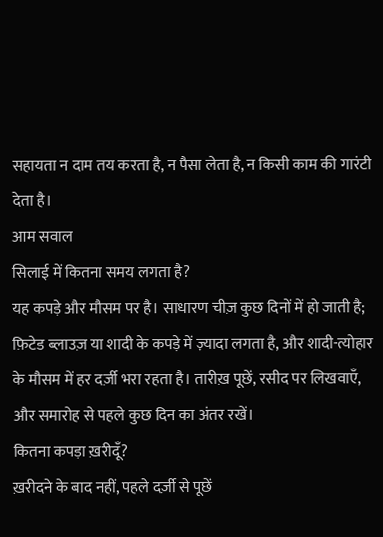सहायता न दाम तय करता है, न पैसा लेता है, न किसी काम की गारंटी देता है।
आम सवाल
सिलाई में कितना समय लगता है?
यह कपड़े और मौसम पर है। साधारण चीज़ कुछ दिनों में हो जाती है; फ़िटेड ब्लाउज़ या शादी के कपड़े में ज़्यादा लगता है, और शादी-त्योहार के मौसम में हर दर्ज़ी भरा रहता है। तारीख़ पूछें, रसीद पर लिखवाएँ, और समारोह से पहले कुछ दिन का अंतर रखें।
कितना कपड़ा ख़रीदूँ?
ख़रीदने के बाद नहीं, पहले दर्ज़ी से पूछें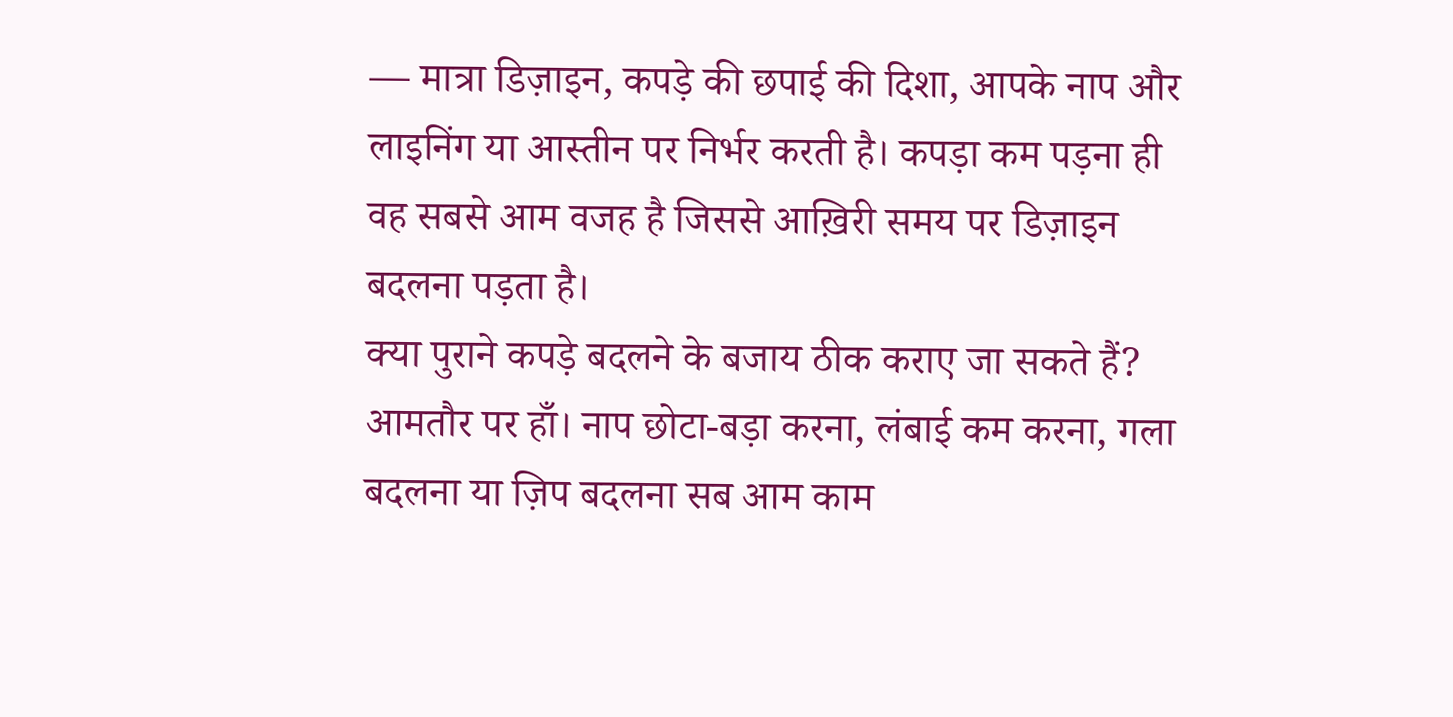— मात्रा डिज़ाइन, कपड़े की छपाई की दिशा, आपके नाप और लाइनिंग या आस्तीन पर निर्भर करती है। कपड़ा कम पड़ना ही वह सबसे आम वजह है जिससे आख़िरी समय पर डिज़ाइन बदलना पड़ता है।
क्या पुराने कपड़े बदलने के बजाय ठीक कराए जा सकते हैं?
आमतौर पर हाँ। नाप छोटा-बड़ा करना, लंबाई कम करना, गला बदलना या ज़िप बदलना सब आम काम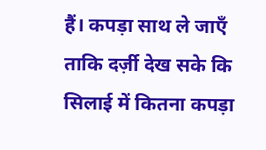हैं। कपड़ा साथ ले जाएँ ताकि दर्ज़ी देख सके कि सिलाई में कितना कपड़ा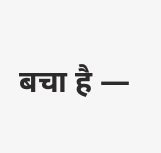बचा है —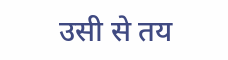उसी से तय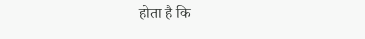होता है कि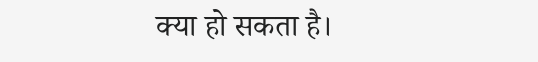क्या हो सकता है।